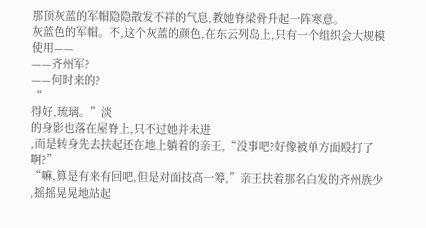那顶灰蓝的军帽隐隐散发不祥的气息,教她脊梁骨升起一阵寒意。
灰蓝色的军帽。不,这个灰蓝的颜色,在东云列岛上,只有一个组织会大规模使用——
——齐州军?
——何时来的?
“
得好,琉璃。”淡
的身影也落在屋脊上,只不过她并未进
,而是转身先去扶起还在地上躺着的亲王,“没事吧?好像被单方面殴打了啊?”
“嘛,算是有来有回吧,但是对面技高一筹,”亲王扶着那名白发的齐州族少
,摇摇晃晃地站起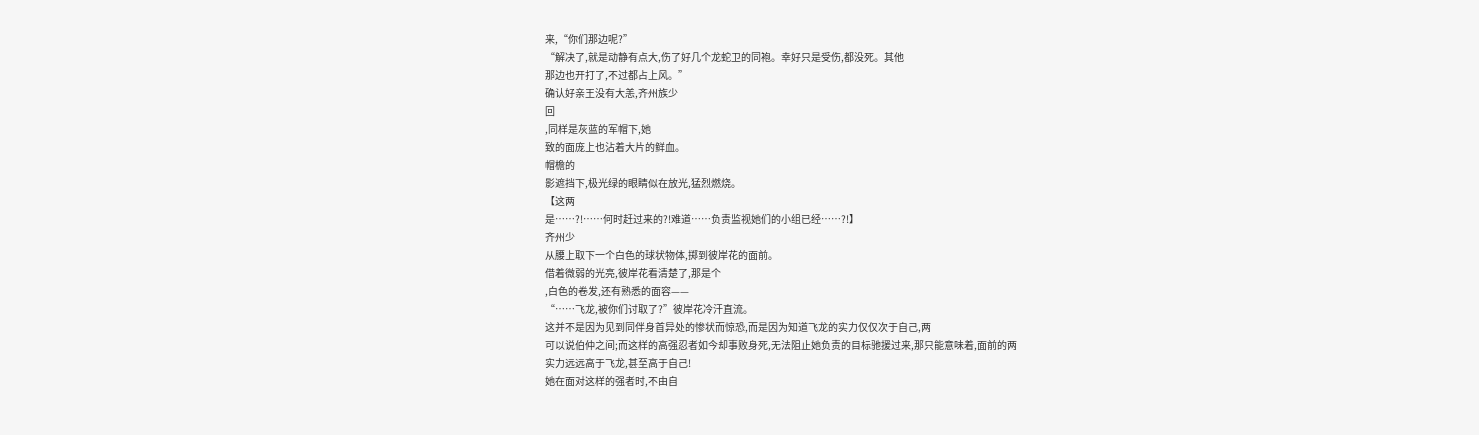来,“你们那边呢?”
“解决了,就是动静有点大,伤了好几个龙蛇卫的同袍。幸好只是受伤,都没死。其他
那边也开打了,不过都占上风。”
确认好亲王没有大恙,齐州族少
回
,同样是灰蓝的军帽下,她
致的面庞上也沾着大片的鲜血。
帽檐的
影遮挡下,极光绿的眼睛似在放光,猛烈燃烧。
【这两
是……?!……何时赶过来的?!难道……负责监视她们的小组已经……?!】
齐州少
从腰上取下一个白色的球状物体,掷到彼岸花的面前。
借着微弱的光亮,彼岸花看清楚了,那是个
,白色的卷发,还有熟悉的面容——
“……飞龙,被你们讨取了?”彼岸花冷汗直流。
这并不是因为见到同伴身首异处的惨状而惊恐,而是因为知道飞龙的实力仅仅次于自己,两
可以说伯仲之间;而这样的高强忍者如今却事败身死,无法阻止她负责的目标驰援过来,那只能意味着,面前的两
实力远远高于飞龙,甚至高于自己!
她在面对这样的强者时,不由自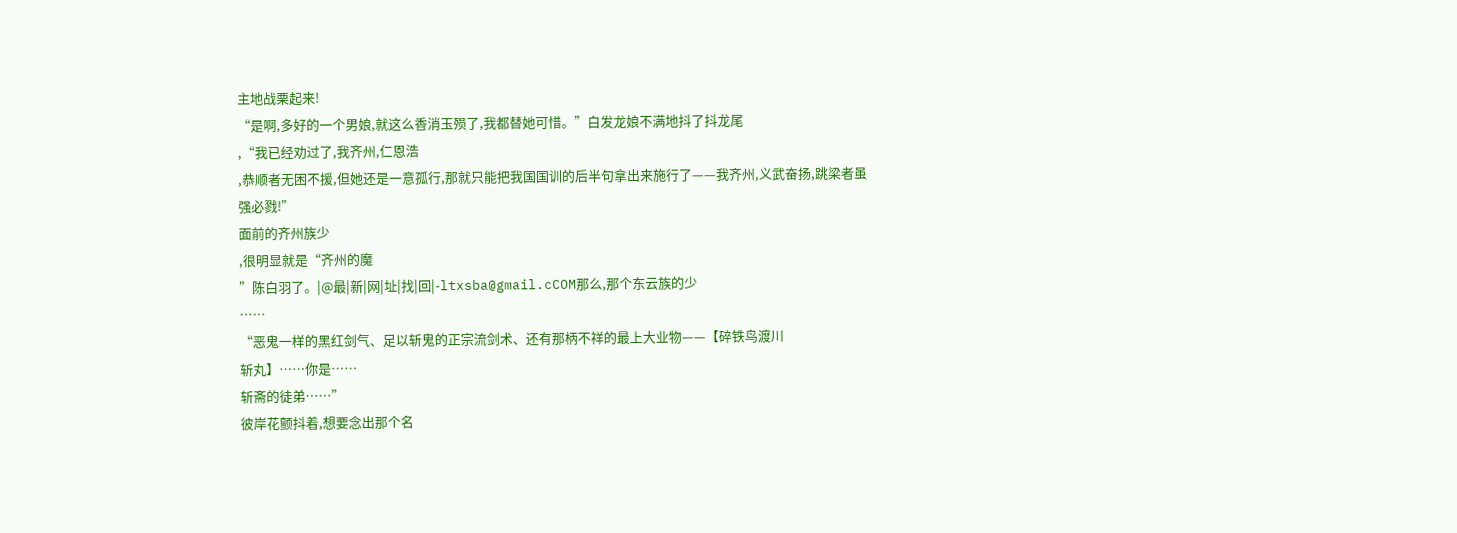主地战栗起来!
“是啊,多好的一个男娘,就这么香消玉殒了,我都替她可惜。”白发龙娘不满地抖了抖龙尾
,“我已经劝过了,我齐州,仁恩浩
,恭顺者无困不援,但她还是一意孤行,那就只能把我国国训的后半句拿出来施行了——我齐州,义武奋扬,跳梁者虽强必戮!”
面前的齐州族少
,很明显就是“齐州的魔
”陈白羽了。|@最|新|网|址|找|回|-ltxsba@gmail.cCOM那么,那个东云族的少
……
“恶鬼一样的黑红剑气、足以斩鬼的正宗流剑术、还有那柄不祥的最上大业物——【碎铁鸟渡川
斩丸】……你是……
斩斋的徒弟……”
彼岸花颤抖着,想要念出那个名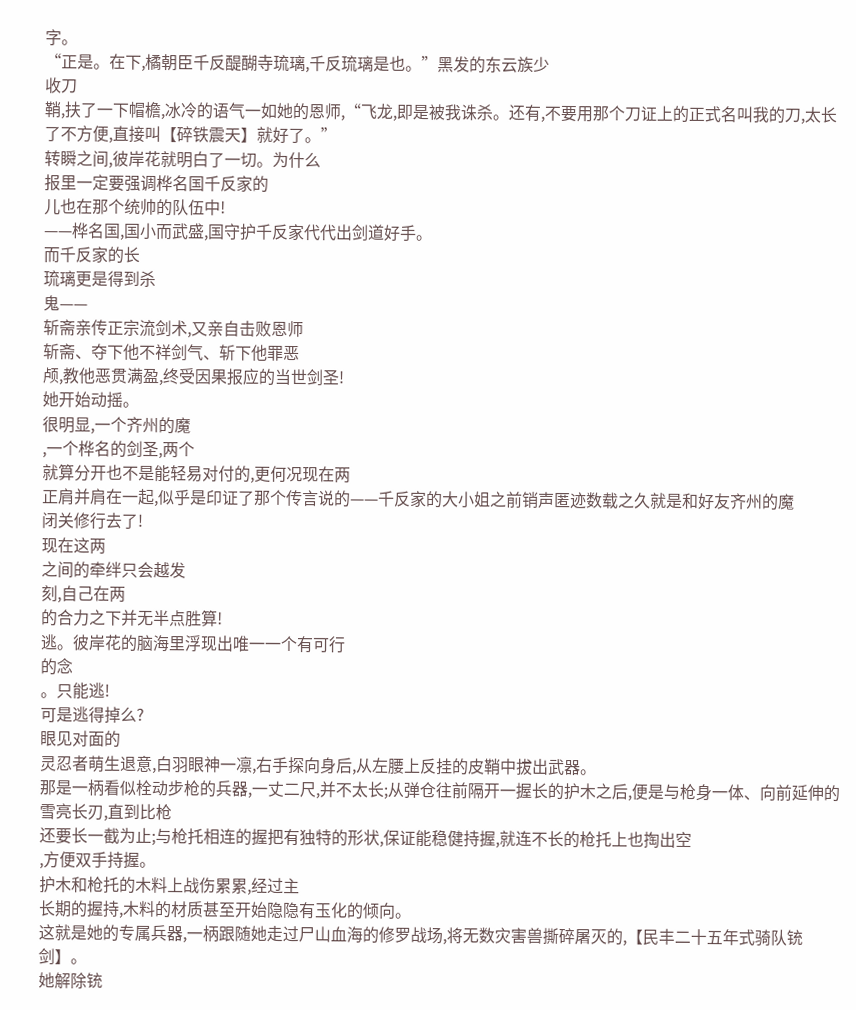字。
“正是。在下,橘朝臣千反醍醐寺琉璃,千反琉璃是也。”黑发的东云族少
收刀
鞘,扶了一下帽檐,冰冷的语气一如她的恩师,“飞龙,即是被我诛杀。还有,不要用那个刀证上的正式名叫我的刀,太长了不方便,直接叫【碎铁震天】就好了。”
转瞬之间,彼岸花就明白了一切。为什么
报里一定要强调桦名国千反家的
儿也在那个统帅的队伍中!
——桦名国,国小而武盛,国守护千反家代代出剑道好手。
而千反家的长
琉璃更是得到杀
鬼——
斩斋亲传正宗流剑术,又亲自击败恩师
斩斋、夺下他不祥剑气、斩下他罪恶
颅,教他恶贯满盈,终受因果报应的当世剑圣!
她开始动摇。
很明显,一个齐州的魔
,一个桦名的剑圣,两个
就算分开也不是能轻易对付的,更何况现在两
正肩并肩在一起,似乎是印证了那个传言说的——千反家的大小姐之前销声匿迹数载之久就是和好友齐州的魔
闭关修行去了!
现在这两
之间的牵绊只会越发
刻,自己在两
的合力之下并无半点胜算!
逃。彼岸花的脑海里浮现出唯一一个有可行
的念
。只能逃!
可是逃得掉么?
眼见对面的
灵忍者萌生退意,白羽眼神一凛,右手探向身后,从左腰上反挂的皮鞘中拔出武器。
那是一柄看似栓动步枪的兵器,一丈二尺,并不太长;从弹仓往前隔开一握长的护木之后,便是与枪身一体、向前延伸的雪亮长刃,直到比枪
还要长一截为止;与枪托相连的握把有独特的形状,保证能稳健持握,就连不长的枪托上也掏出空
,方便双手持握。
护木和枪托的木料上战伤累累,经过主
长期的握持,木料的材质甚至开始隐隐有玉化的倾向。
这就是她的专属兵器,一柄跟随她走过尸山血海的修罗战场,将无数灾害兽撕碎屠灭的,【民丰二十五年式骑队铳剑】。
她解除铳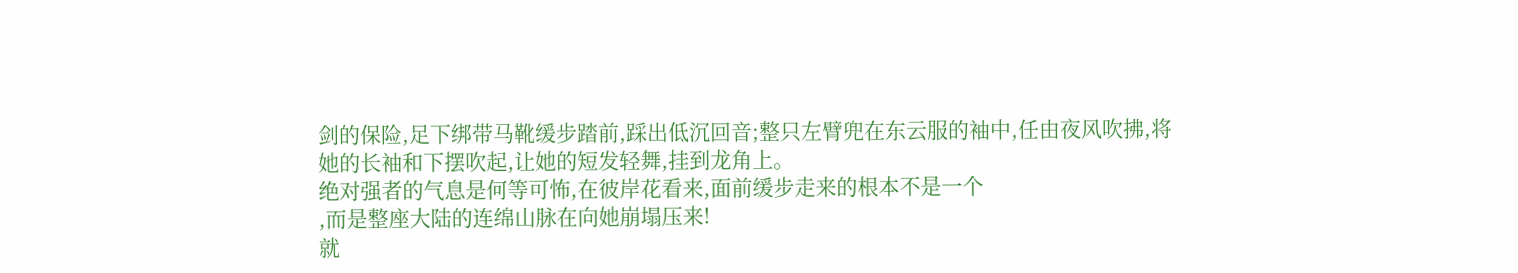剑的保险,足下绑带马靴缓步踏前,踩出低沉回音;整只左臂兜在东云服的袖中,任由夜风吹拂,将她的长袖和下摆吹起,让她的短发轻舞,挂到龙角上。
绝对强者的气息是何等可怖,在彼岸花看来,面前缓步走来的根本不是一个
,而是整座大陆的连绵山脉在向她崩塌压来!
就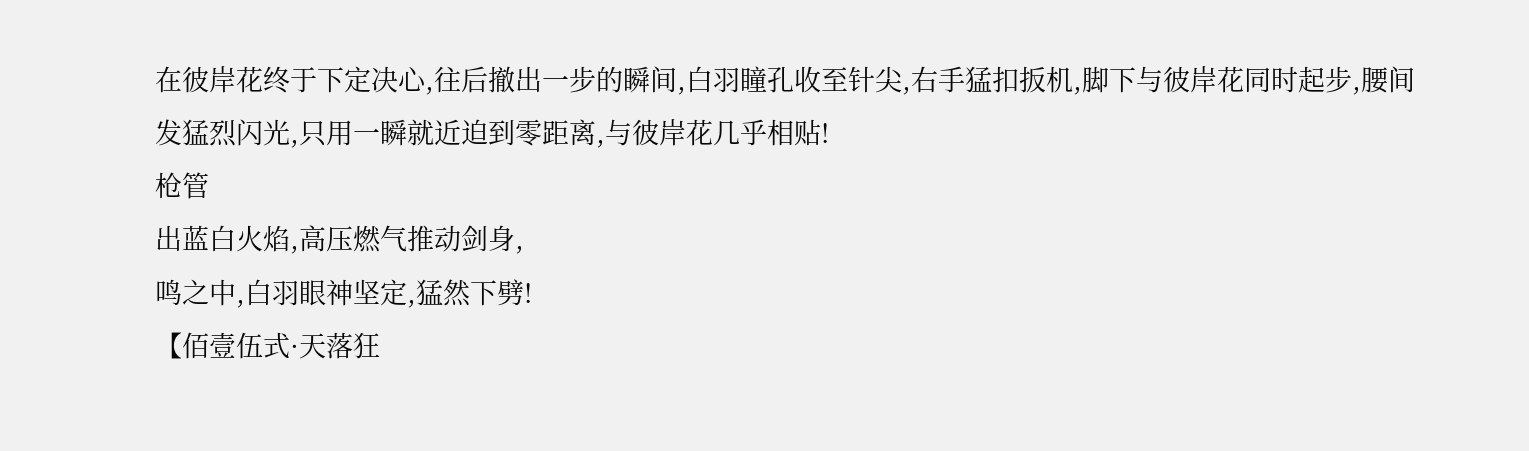在彼岸花终于下定决心,往后撤出一步的瞬间,白羽瞳孔收至针尖,右手猛扣扳机,脚下与彼岸花同时起步,腰间
发猛烈闪光,只用一瞬就近迫到零距离,与彼岸花几乎相贴!
枪管
出蓝白火焰,高压燃气推动剑身,
鸣之中,白羽眼神坚定,猛然下劈!
【佰壹伍式·天落狂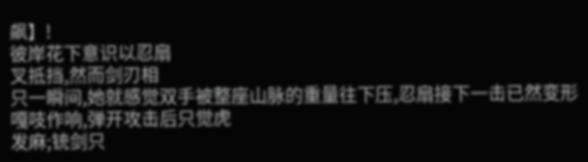飙】!
彼岸花下意识以忍扇
叉抵挡,然而剑刃相
只一瞬间,她就感觉双手被整座山脉的重量往下压,忍扇接下一击已然变形嘎吱作响,弹开攻击后只觉虎
发麻;铳剑只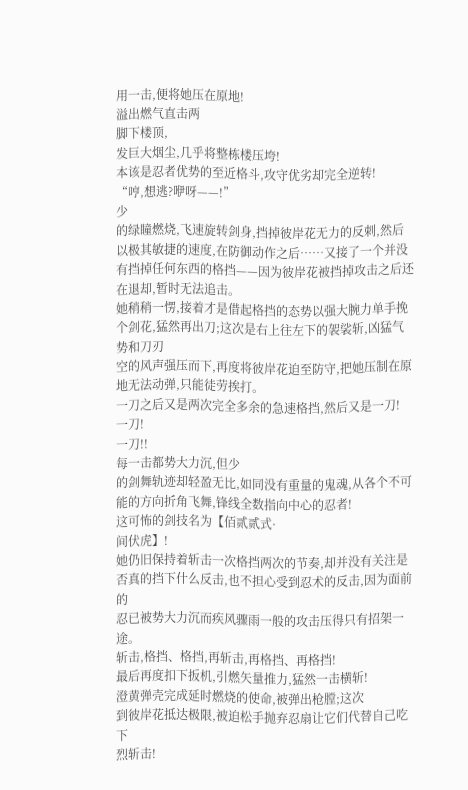用一击,便将她压在原地!
溢出燃气直击两
脚下楼顶,
发巨大烟尘,几乎将整栋楼压垮!
本该是忍者优势的至近格斗,攻守优劣却完全逆转!
“哼,想逃?咿呀——!”
少
的绿瞳燃烧,飞速旋转剑身,挡掉彼岸花无力的反刺,然后以极其敏捷的速度,在防御动作之后……又接了一个并没有挡掉任何东西的格挡——因为彼岸花被挡掉攻击之后还在退却,暂时无法追击。
她稍稍一愣,接着才是借起格挡的态势以强大腕力单手挽个剑花,猛然再出刀;这次是右上往左下的袈裟斩,凶猛气势和刀刃
空的风声强压而下,再度将彼岸花迫至防守,把她压制在原地无法动弹,只能徒劳挨打。
一刀之后又是两次完全多余的急速格挡,然后又是一刀!
一刀!
一刀!!
每一击都势大力沉,但少
的剑舞轨迹却轻盈无比,如同没有重量的鬼魂,从各个不可能的方向折角飞舞,锋线全数指向中心的忍者!
这可怖的剑技名为【佰贰贰式·
间伏虎】!
她仍旧保持着斩击一次格挡两次的节奏,却并没有关注是否真的挡下什么反击,也不担心受到忍术的反击,因为面前的
忍已被势大力沉而疾风骤雨一般的攻击压得只有招架一途。
斩击,格挡、格挡,再斩击,再格挡、再格挡!
最后再度扣下扳机,引燃矢量推力,猛然一击横斩!
澄黄弹壳完成延时燃烧的使命,被弹出枪膛;这次
到彼岸花抵达极限,被迫松手抛弃忍扇让它们代替自己吃下
烈斩击!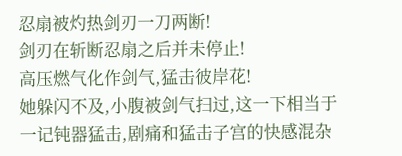忍扇被灼热剑刃一刀两断!
剑刃在斩断忍扇之后并未停止!
高压燃气化作剑气,猛击彼岸花!
她躲闪不及,小腹被剑气扫过,这一下相当于一记钝器猛击,剧痛和猛击子宫的快感混杂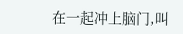在一起冲上脑门,叫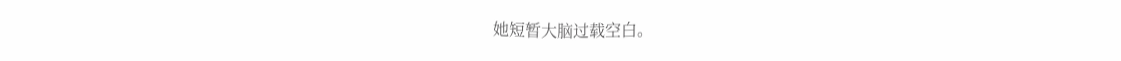她短暂大脑过载空白。